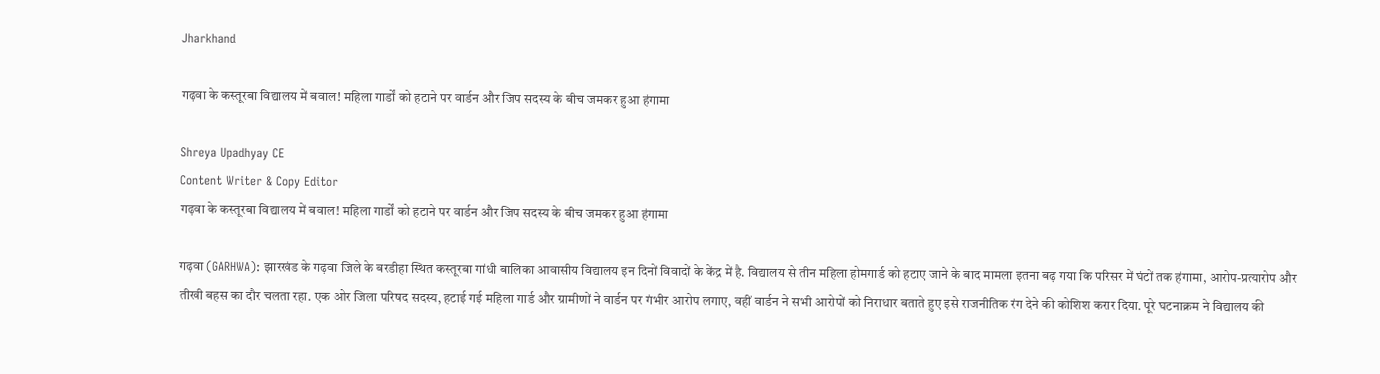Jharkhand

गढ़वा के कस्तूरबा विद्यालय में बवाल! महिला गार्डों को हटाने पर वार्डन और जिप सदस्य के बीच जमकर हुआ हंगामा

Shreya Upadhyay CE
Content Writer & Copy Editor
गढ़वा के कस्तूरबा विद्यालय में बवाल! महिला गार्डों को हटाने पर वार्डन और जिप सदस्य के बीच जमकर हुआ हंगामा

गढ़वा (GARHWA): झारखंड के गढ़वा जिले के बरडीहा स्थित कस्तूरबा गांधी बालिका आवासीय विद्यालय इन दिनों विवादों के केंद्र में है. विद्यालय से तीन महिला होमगार्ड को हटाए जाने के बाद मामला इतना बढ़ गया कि परिसर में घंटों तक हंगामा, आरोप-प्रत्यारोप और तीखी बहस का दौर चलता रहा. एक ओर जिला परिषद सदस्य, हटाई गई महिला गार्ड और ग्रामीणों ने वार्डन पर गंभीर आरोप लगाए, वहीं वार्डन ने सभी आरोपों को निराधार बताते हुए इसे राजनीतिक रंग देने की कोशिश करार दिया. पूरे घटनाक्रम ने विद्यालय की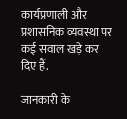कार्यप्रणाली और प्रशासनिक व्यवस्था पर कई सवाल खड़े कर दिए हैं.

जानकारी के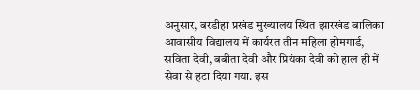अनुसार, बरडीहा प्रखंड मुख्यालय स्थित झारखंड बालिका आवासीय विद्यालय में कार्यरत तीन महिला होमगार्ड, सविता देवी, बबीता देवी और प्रियंका देवी को हाल ही में सेवा से हटा दिया गया. इस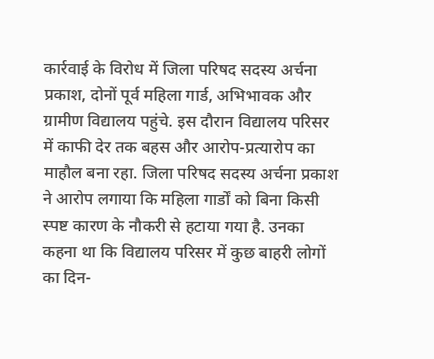कार्रवाई के विरोध में जिला परिषद सदस्य अर्चना प्रकाश, दोनों पूर्व महिला गार्ड, अभिभावक और ग्रामीण विद्यालय पहुंचे. इस दौरान विद्यालय परिसर में काफी देर तक बहस और आरोप-प्रत्यारोप का माहौल बना रहा. जिला परिषद सदस्य अर्चना प्रकाश ने आरोप लगाया कि महिला गार्डों को बिना किसी स्पष्ट कारण के नौकरी से हटाया गया है. उनका कहना था कि विद्यालय परिसर में कुछ बाहरी लोगों का दिन-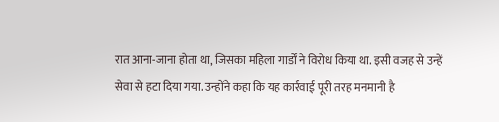रात आना-जाना होता था, जिसका महिला गार्डों ने विरोध किया था. इसी वजह से उन्हें सेवा से हटा दिया गया. उन्होंने कहा कि यह कार्रवाई पूरी तरह मनमानी है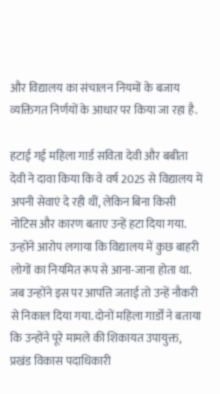और विद्यालय का संचालन नियमों के बजाय व्यक्तिगत निर्णयों के आधार पर किया जा रहा है.

हटाई गई महिला गार्ड सविता देवी और बबीता देवी ने दावा किया कि वे वर्ष 2025 से विद्यालय में अपनी सेवाएं दे रही थीं, लेकिन बिना किसी नोटिस और कारण बताए उन्हें हटा दिया गया. उन्होंने आरोप लगाया कि विद्यालय में कुछ बाहरी लोगों का नियमित रूप से आना-जाना होता था. जब उन्होंने इस पर आपत्ति जताई तो उन्हें नौकरी से निकाल दिया गया. दोनों महिला गार्डों ने बताया कि उन्होंने पूरे मामले की शिकायत उपायुक्त, प्रखंड विकास पदाधिकारी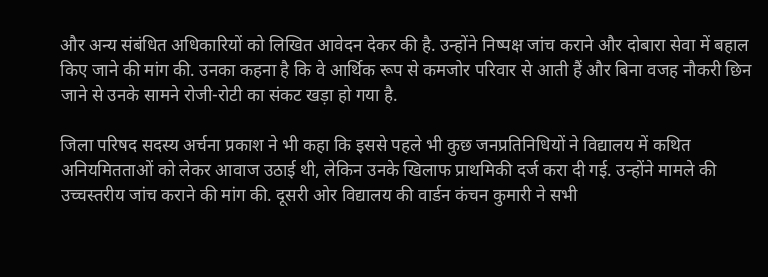और अन्य संबंधित अधिकारियों को लिखित आवेदन देकर की है. उन्होंने निष्पक्ष जांच कराने और दोबारा सेवा में बहाल किए जाने की मांग की. उनका कहना है कि वे आर्थिक रूप से कमजोर परिवार से आती हैं और बिना वजह नौकरी छिन जाने से उनके सामने रोजी-रोटी का संकट खड़ा हो गया है.

जिला परिषद सदस्य अर्चना प्रकाश ने भी कहा कि इससे पहले भी कुछ जनप्रतिनिधियों ने विद्यालय में कथित अनियमितताओं को लेकर आवाज उठाई थी, लेकिन उनके खिलाफ प्राथमिकी दर्ज करा दी गई. उन्होंने मामले की उच्चस्तरीय जांच कराने की मांग की. दूसरी ओर विद्यालय की वार्डन कंचन कुमारी ने सभी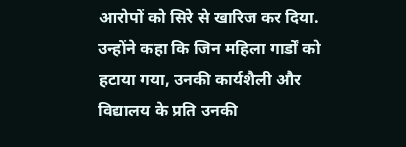आरोपों को सिरे से खारिज कर दिया. उन्होंने कहा कि जिन महिला गार्डों को हटाया गया, उनकी कार्यशैली और विद्यालय के प्रति उनकी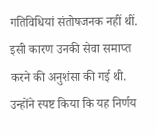गतिविधियां संतोषजनक नहीं थीं. इसी कारण उनकी सेवा समाप्त करने की अनुशंसा की गई थी. उन्होंने स्पष्ट किया कि यह निर्णय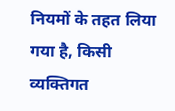नियमों के तहत लिया गया है, किसी व्यक्तिगत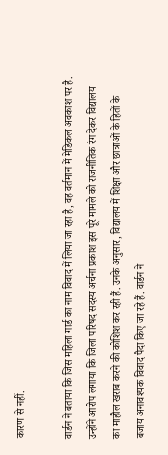कारण से नहीं.

वार्डन ने बताया कि जिस महिला गार्ड का नाम विवाद में लिया जा रहा है, वह वर्तमान में मेडिकल अवकाश पर है. उन्होंने आरोप लगाया कि जिला परिषद सदस्य अर्चना प्रकाश इस पूरे मामले को राजनीतिक रंग देकर विद्यालय का माहौल खराब करने की कोशिश कर रही हैं. उनके अनुसार, विद्यालय में शिक्षा और छात्राओं के हितों के बजाय अनावश्यक विवाद पैदा किए जा रहे हैं. वार्डन ने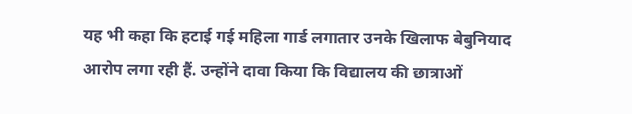यह भी कहा कि हटाई गई महिला गार्ड लगातार उनके खिलाफ बेबुनियाद आरोप लगा रही हैं. उन्होंने दावा किया कि विद्यालय की छात्राओं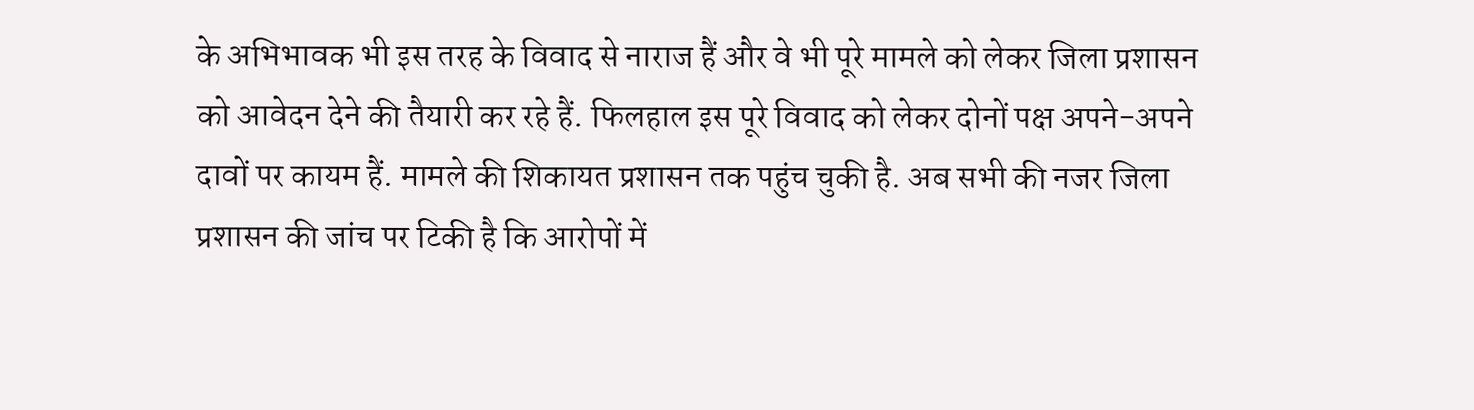के अभिभावक भी इस तरह के विवाद से नाराज हैं और वे भी पूरे मामले को लेकर जिला प्रशासन को आवेदन देने की तैयारी कर रहे हैं. फिलहाल इस पूरे विवाद को लेकर दोनों पक्ष अपने-अपने दावों पर कायम हैं. मामले की शिकायत प्रशासन तक पहुंच चुकी है. अब सभी की नजर जिला प्रशासन की जांच पर टिकी है कि आरोपों में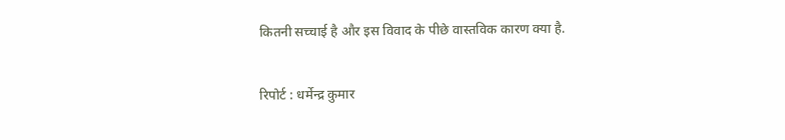कितनी सच्चाई है और इस विवाद के पीछे वास्तविक कारण क्या है.

रिपोर्ट : धर्मेन्द्र कुमार